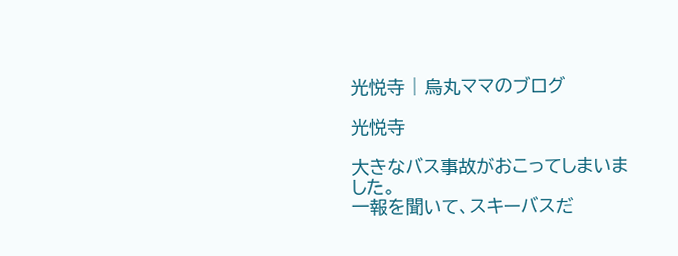光悦寺 | 烏丸ママのブログ

光悦寺

大きなバス事故がおこってしまいました。
一報を聞いて、スキーバスだ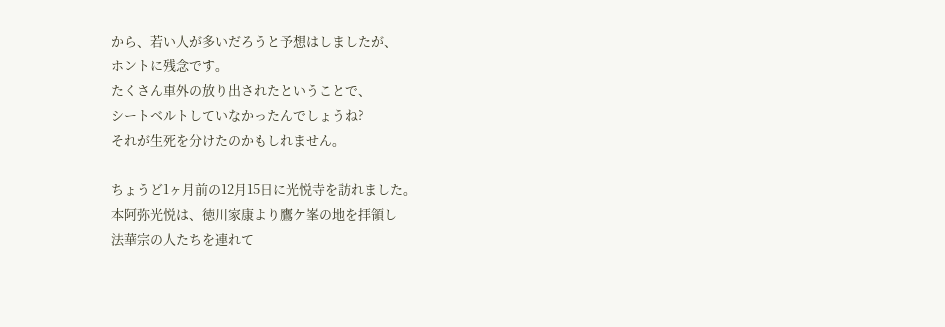から、若い人が多いだろうと予想はしましたが、
ホントに残念です。
たくさん車外の放り出されたということで、
シートベルトしていなかったんでしょうね?
それが生死を分けたのかもしれません。

ちょうど1ヶ月前の12月15日に光悦寺を訪れました。
本阿弥光悦は、徳川家康より鷹ケ峯の地を拝領し
法華宗の人たちを連れて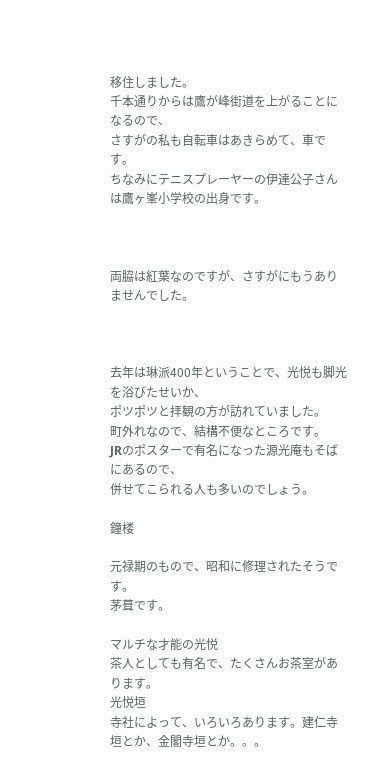移住しました。
千本通りからは鷹が峰街道を上がることになるので、
さすがの私も自転車はあきらめて、車です。
ちなみにテニスプレーヤーの伊達公子さんは鷹ヶ峯小学校の出身です。



両脇は紅葉なのですが、さすがにもうありませんでした。



去年は琳派400年ということで、光悦も脚光を浴びたせいか、
ポツポツと拝観の方が訪れていました。
町外れなので、結構不便なところです。
JRのポスターで有名になった源光庵もそばにあるので、
併せてこられる人も多いのでしょう。

鐘楼

元禄期のもので、昭和に修理されたそうです。
茅葺です。

マルチな才能の光悦
茶人としても有名で、たくさんお茶室があります。
光悦垣
寺社によって、いろいろあります。建仁寺垣とか、金閣寺垣とか。。。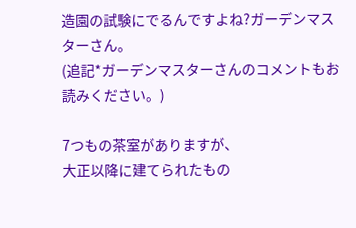造園の試験にでるんですよね?ガーデンマスターさん。
(追記*ガーデンマスターさんのコメントもお読みください。)

7つもの茶室がありますが、
大正以降に建てられたもの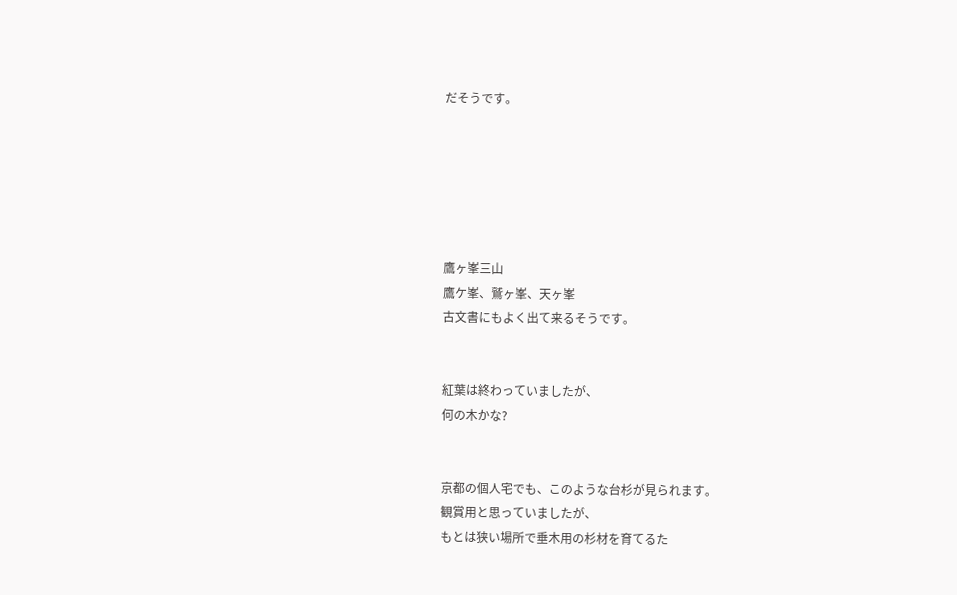だそうです。






鷹ヶ峯三山
鷹ケ峯、鷲ヶ峯、天ヶ峯
古文書にもよく出て来るそうです。


紅葉は終わっていましたが、
何の木かな?


京都の個人宅でも、このような台杉が見られます。
観賞用と思っていましたが、
もとは狭い場所で垂木用の杉材を育てるた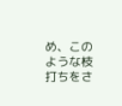め、このような枝打ちをさ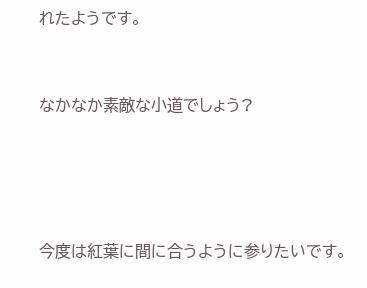れたようです。


なかなか素敵な小道でしょう?




今度は紅葉に間に合うように参りたいです。